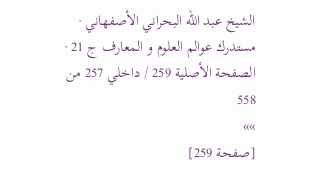الشيخ عبد الله البحراني الأصفهاني · مستدرك عوالم العلوم و المعارف ج 21 · الصفحة الأصلية 259 / داخلي 257 من 558
»»
[صفحة 259]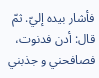فأشار بيده إليّ. ثمّ قال: أدن فدنوت، فصافحني و جذبني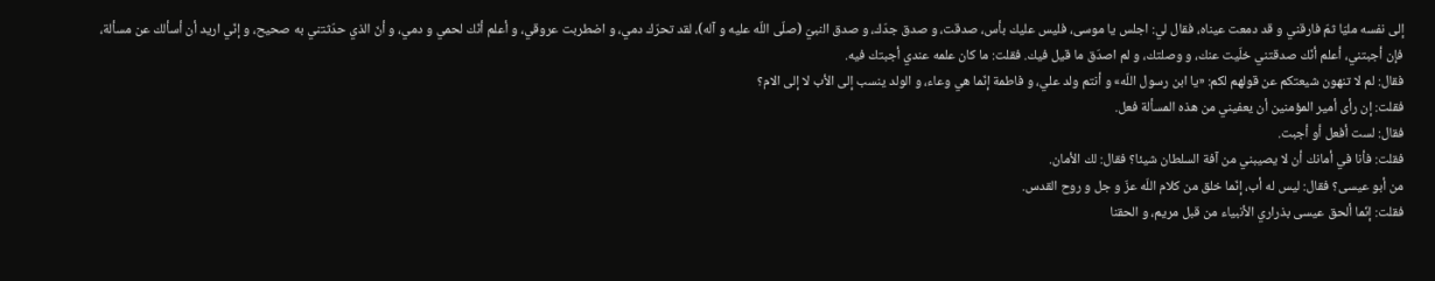إلى نفسه مليّا ثمّ فارقني و قد دمعت عيناه، فقال لي: اجلس يا موسى، فليس عليك بأس، صدقت، و صدق جدّك، و صدق النبيّ (صلّى اللّه عليه و آله)، لقد تحرّك دمي، و اضطربت عروقي، و أعلم أنّك لحمي و دمي، و أنّ الذي حدّثتني به صحيح، و إنّي اريد أن أسألك عن مسألة، فإن أجبتني، أعلم أنّك صدقتني خلّيت عنك، و وصلتك، و لم اصدّق ما قيل فيك. فقلت: ما كان علمه عندي أجبتك فيه.
فقال: لم لا تنهون شيعتكم عن قولهم لكم: «يا ابن رسول اللّه» و أنتم ولد علي، و فاطمة إنّما هي وعاء، و الولد ينسب إلى الأب لا إلى الام؟
فقلت: إن رأى أمير المؤمنين أن يعفيني من هذه المسألة فعل.
فقال: لست أفعل أو أجبت.
فقلت: فأنا في أمانك أن لا يصيبني من آفة السلطان شيئا؟ فقال: لك الأمان.
من أبو عيسى؟ فقال: ليس له أب، إنّما خلق من كلام اللّه عزّ و جل و روح القدس.
فقلت: إنّما ألحق عيسى بذراري الأنبياء من قبل مريم، و الحقنا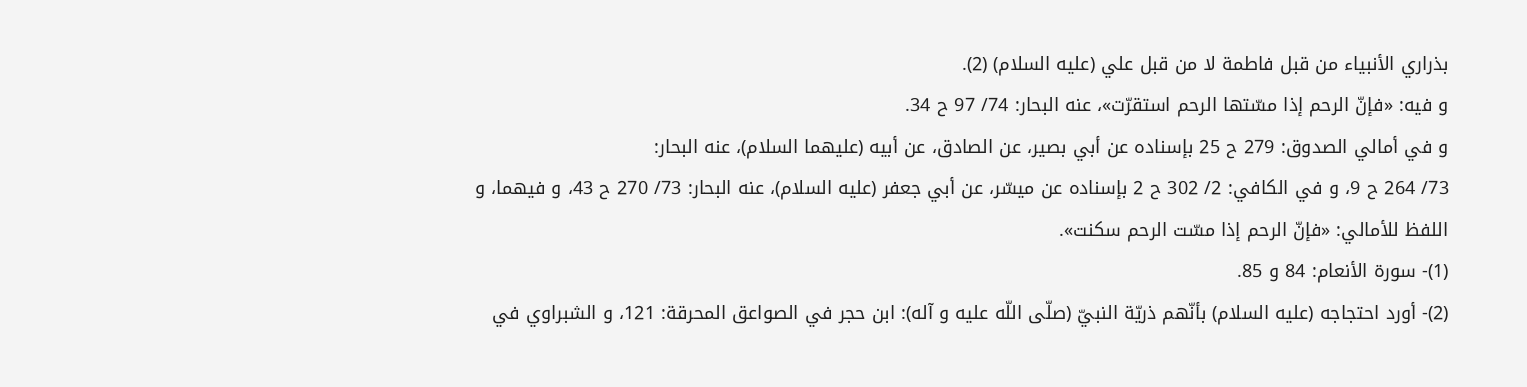بذراري الأنبياء من قبل فاطمة لا من قبل علي (عليه السلام) (2).
و فيه: «فإنّ الرحم إذا مسّتها الرحم استقرّت»، عنه البحار: 74/ 97 ح 34.
و في أمالي الصدوق: 279 ح 25 بإسناده عن أبي بصير، عن الصادق، عن أبيه (عليهما السلام)، عنه البحار:
73/ 264 ح 9، و في الكافي: 2/ 302 ح 2 بإسناده عن ميسّر، عن أبي جعفر (عليه السلام)، عنه البحار: 73/ 270 ح 43، و فيهما، و اللفظ للأمالي: «فإنّ الرحم إذا مسّت الرحم سكنت».
(1)- سورة الأنعام: 84 و 85.
(2)- أورد احتجاجه (عليه السلام) بأنّهم ذريّة النبيّ (صلّى اللّه عليه و آله): ابن حجر في الصواعق المحرقة: 121، و الشبراوي في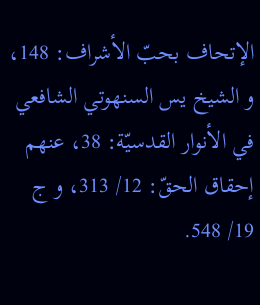الإتحاف بحبّ الأشراف: 148، و الشيخ يس السنهوتي الشافعي في الأنوار القدسيّة: 38، عنهم إحقاق الحقّ: 12/ 313، و ج 19/ 548.